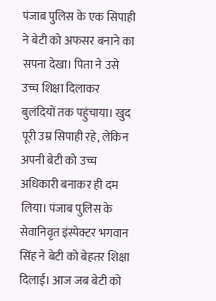पंजाब पुलिस के एक सिपाही ने बेटी को अफसर बनाने का सपना देखा। पिता ने उसे उच्च शिक्षा दिलाकर बुलंदियों तक पहुंचाया। खुद पूरी उम्र सिपाही रहे, लेकिन अपनी बेटी को उच्च अधिकारी बनाकर ही दम लिया। पंजाब पुलिस के सेवानिवृत इंस्पेक्टर भगवान सिंह ने बेटी को बेहतर शिक्षा दिलाई। आज जब बेटी को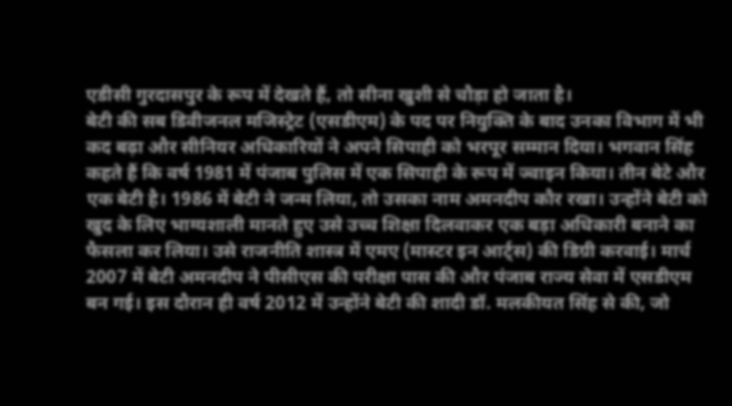एडीसी गुरदासपुर के रूप में देखते हैं, तो सीना खुशी से चौड़ा हो जाता है।
बेटी की सब डिवीजनल मजिस्ट्रेट (एसडीएम) के पद पर नियुक्ति के बाद उनका विभाग में भी कद बढ़ा और सीनियर अधिकारियों ने अपने सिपाही को भरपूर सम्मान दिया। भगवान सिंह कहते हैं कि वर्ष 1981 में पंजाब पुलिस में एक सिपाही के रूप में ज्वाइन किया। तीन बेटे और एक बेटी है। 1986 में बेटी ने जन्म लिया, तो उसका नाम अमनदीप कौर रखा। उन्होंने बेटी को खुद के लिए भाग्यशाली मानते हुए उसे उच्च शिक्षा दिलवाकर एक बड़ा अधिकारी बनाने का फैसला कर लिया। उसे राजनीति शास्त्र में एमए (मास्टर इन आर्ट्स) की डिग्री करवाई। मार्च 2007 में बेटी अमनदीप ने पीसीएस की परीक्षा पास की और पंजाब राज्य सेवा में एसडीएम बन गई। इस दौरान ही वर्ष 2012 में उन्होंने बेटी की शादी डॉ. मलकीयत सिंह से की, जो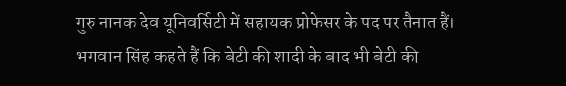गुरु नानक देव यूनिवर्सिटी में सहायक प्रोफेसर के पद पर तैनात हैं।
भगवान सिंह कहते हैं कि बेटी की शादी के बाद भी बेटी की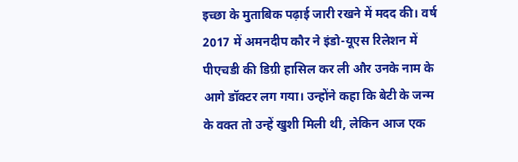इच्छा के मुताबिक पढ़ाई जारी रखने में मदद की। वर्ष 2017 में अमनदीप कौर ने इंडो-यूएस रिलेशन में पीएचडी की डिग्री हासिल कर ली और उनके नाम के आगे डॉक्टर लग गया। उन्होंने कहा कि बेटी के जन्म के वक्त तो उन्हें खुशी मिली थी, लेकिन आज एक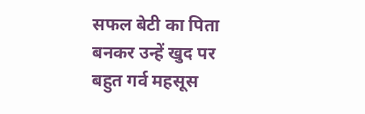सफल बेटी का पिता बनकर उन्हें खुद पर बहुत गर्व महसूस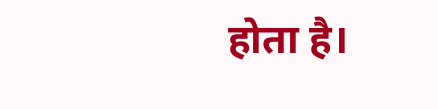होता है।